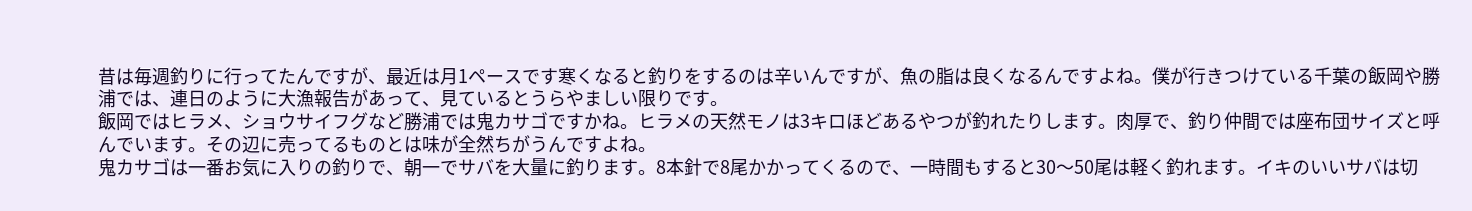昔は毎週釣りに行ってたんですが、最近は月1ペースです寒くなると釣りをするのは辛いんですが、魚の脂は良くなるんですよね。僕が行きつけている千葉の飯岡や勝浦では、連日のように大漁報告があって、見ているとうらやましい限りです。
飯岡ではヒラメ、ショウサイフグなど勝浦では鬼カサゴですかね。ヒラメの天然モノは3キロほどあるやつが釣れたりします。肉厚で、釣り仲間では座布団サイズと呼んでいます。その辺に売ってるものとは味が全然ちがうんですよね。
鬼カサゴは一番お気に入りの釣りで、朝一でサバを大量に釣ります。8本針で8尾かかってくるので、一時間もすると30〜50尾は軽く釣れます。イキのいいサバは切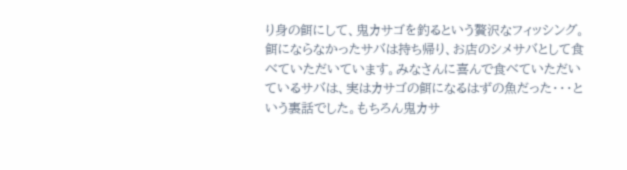り身の餌にして、鬼カサゴを釣るという贅沢なフィッシング。餌にならなかったサバは持ち帰り、お店のシメサバとして食べていただいています。みなさんに喜んで食べていただいているサバは、実はカサゴの餌になるはずの魚だった・・・という裏話でした。もちろん鬼カサ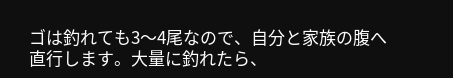ゴは釣れても3〜4尾なので、自分と家族の腹へ直行します。大量に釣れたら、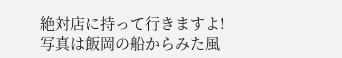絶対店に持って行きますよ!
写真は飯岡の船からみた風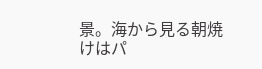景。海から見る朝焼けはパ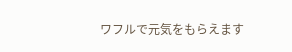ワフルで元気をもらえます